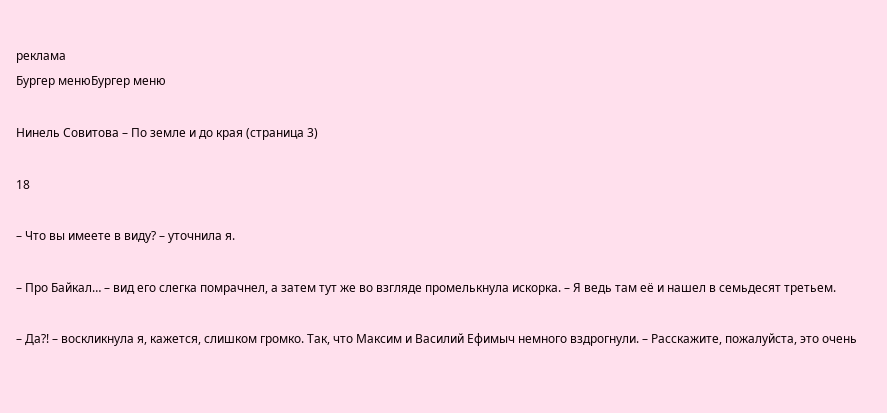реклама
Бургер менюБургер меню

Нинель Совитова – По земле и до края (страница 3)

18

– Что вы имеете в виду? – уточнила я.

– Про Байкал… – вид его слегка помрачнел, а затем тут же во взгляде промелькнула искорка. – Я ведь там её и нашел в семьдесят третьем.

– Да?! – воскликнула я, кажется, слишком громко. Так, что Максим и Василий Ефимыч немного вздрогнули. – Расскажите, пожалуйста, это очень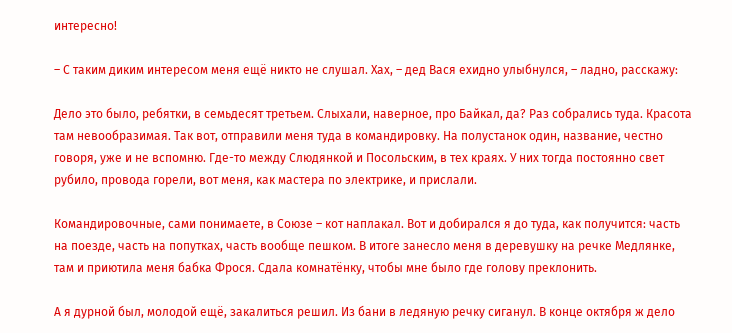интересно!

– С таким диким интересом меня ещё никто не слушал. Хах, – дед Вася ехидно улыбнулся, – ладно, расскажу:

Дело это было, ребятки, в семьдесят третьем. Слыхали, наверное, про Байкал, да? Раз собрались туда. Красота там невообразимая. Так вот, отправили меня туда в командировку. На полустанок один, название, честно говоря, уже и не вспомню. Где-то между Слюдянкой и Посольским, в тех краях. У них тогда постоянно свет рубило, провода горели, вот меня, как мастера по электрике, и прислали.

Командировочные, сами понимаете, в Союзе – кот наплакал. Вот и добирался я до туда, как получится: часть на поезде, часть на попутках, часть вообще пешком. В итоге занесло меня в деревушку на речке Медлянке, там и приютила меня бабка Фрося. Сдала комнатёнку, чтобы мне было где голову преклонить.

А я дурной был, молодой ещё, закалиться решил. Из бани в ледяную речку сиганул. В конце октября ж дело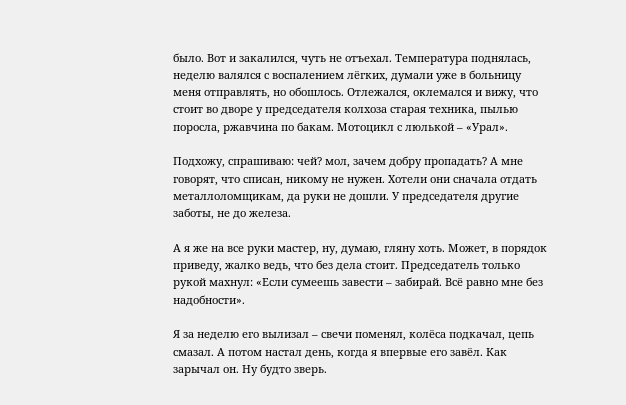было. Вот и закалился, чуть не отъехал. Температура поднялась, неделю валялся с воспалением лёгких, думали уже в больницу меня отправлять, но обошлось. Отлежался, оклемался и вижу, что стоит во дворе у председателя колхоза старая техника, пылью поросла, ржавчина по бакам. Мотоцикл с люлькой – «Урал».

Подхожу, спрашиваю: чей? мол, зачем добру пропадать? А мне говорят, что списан, никому не нужен. Хотели они сначала отдать металлоломщикам, да руки не дошли. У председателя другие заботы, не до железа.

А я же на все руки мастер, ну, думаю, гляну хоть. Может, в порядок приведу, жалко ведь, что без дела стоит. Председатель только рукой махнул: «Если сумеешь завести – забирай. Всё равно мне без надобности».

Я за неделю его вылизал – свечи поменял, колёса подкачал, цепь смазал. А потом настал день, когда я впервые его завёл. Как зарычал он. Ну будто зверь.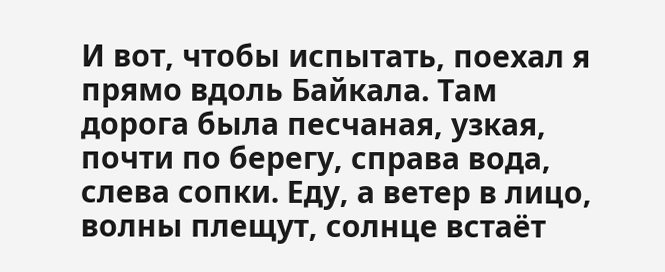И вот, чтобы испытать, поехал я прямо вдоль Байкала. Там дорога была песчаная, узкая, почти по берегу, справа вода, слева сопки. Еду, а ветер в лицо, волны плещут, солнце встаёт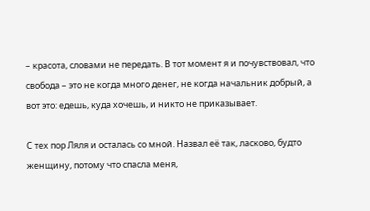– красота, словами не передать. В тот момент я и почувствовал, что свобода – это не когда много денег, не когда начальник добрый, а вот это: едешь, куда хочешь, и никто не приказывает.

С тех пор Ляля и осталась со мной. Назвал её так, ласково, будто женщину, потому что спасла меня,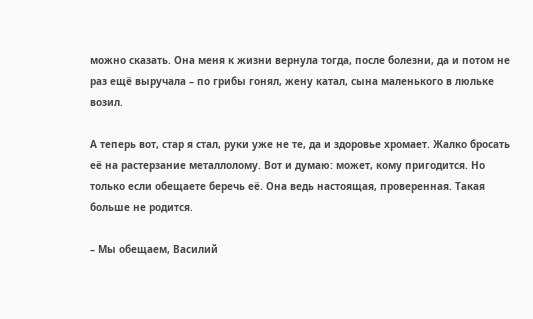можно сказать. Она меня к жизни вернула тогда, после болезни, да и потом не раз ещё выручала – по грибы гонял, жену катал, сына маленького в люльке возил.

А теперь вот, стар я стал, руки уже не те, да и здоровье хромает. Жалко бросать её на растерзание металлолому. Вот и думаю: может, кому пригодится. Но только если обещаете беречь её. Она ведь настоящая, проверенная. Такая больше не родится.

– Мы обещаем, Василий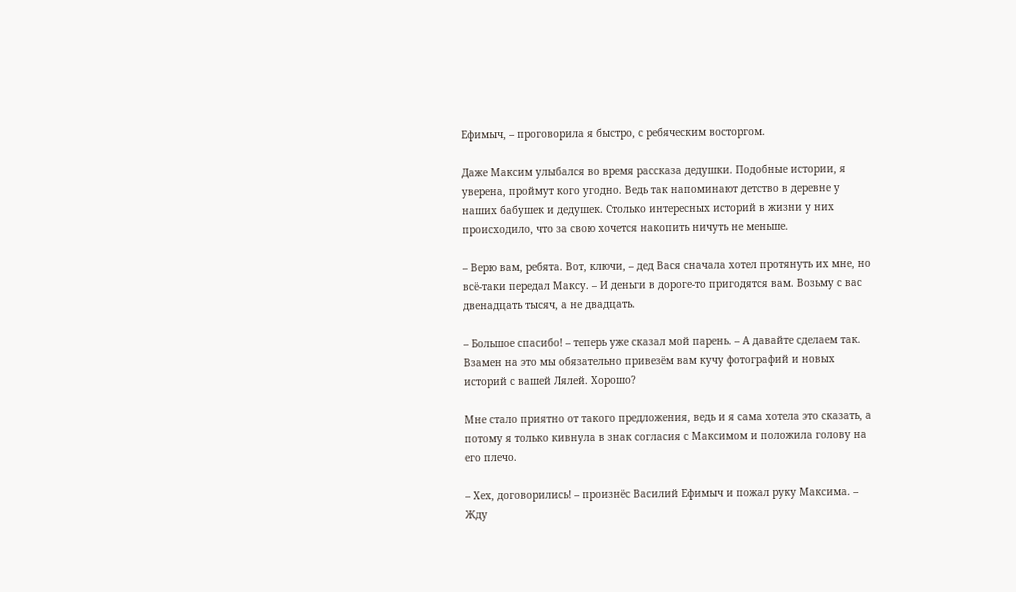Ефимыч, – проговорила я быстро, с ребяческим восторгом.

Даже Максим улыбался во время рассказа дедушки. Подобные истории, я уверена, проймут кого угодно. Ведь так напоминают детство в деревне у наших бабушек и дедушек. Столько интересных историй в жизни у них происходило, что за свою хочется накопить ничуть не меньше.

– Верю вам, ребята. Вот, ключи, – дед Вася сначала хотел протянуть их мне, но всё-таки передал Максу. – И деньги в дороге-то пригодятся вам. Возьму с вас двенадцать тысяч, а не двадцать.

– Большое спасибо! – теперь уже сказал мой парень. – А давайте сделаем так. Взамен на это мы обязательно привезём вам кучу фотографий и новых историй с вашей Лялей. Хорошо?

Мне стало приятно от такого предложения, ведь и я сама хотела это сказать, а потому я только кивнула в знак согласия с Максимом и положила голову на его плечо.

– Хех, договорились! – произнёс Василий Ефимыч и пожал руку Максима. – Жду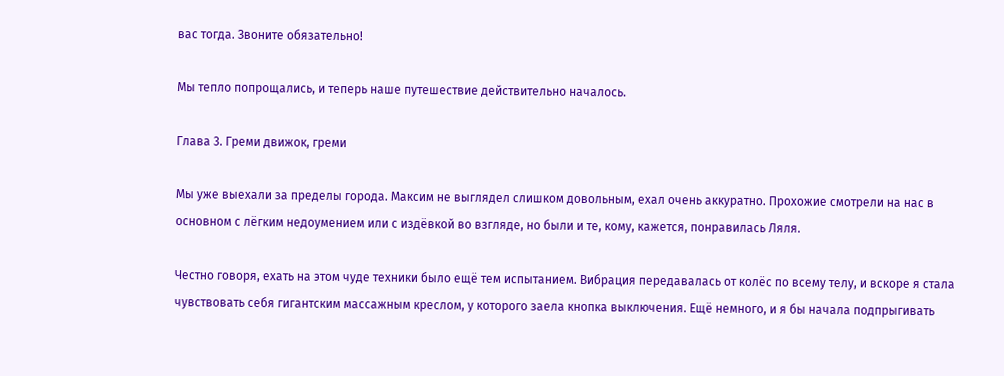вас тогда. Звоните обязательно!

Мы тепло попрощались, и теперь наше путешествие действительно началось.

Глава 3. Греми движок, греми

Мы уже выехали за пределы города. Максим не выглядел слишком довольным, ехал очень аккуратно. Прохожие смотрели на нас в основном с лёгким недоумением или с издёвкой во взгляде, но были и те, кому, кажется, понравилась Ляля.

Честно говоря, ехать на этом чуде техники было ещё тем испытанием. Вибрация передавалась от колёс по всему телу, и вскоре я стала чувствовать себя гигантским массажным креслом, у которого заела кнопка выключения. Ещё немного, и я бы начала подпрыгивать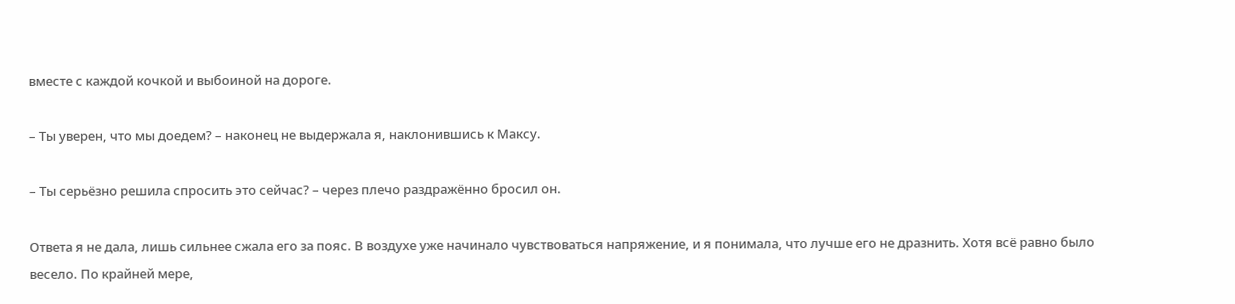вместе с каждой кочкой и выбоиной на дороге.

– Ты уверен, что мы доедем? – наконец не выдержала я, наклонившись к Максу.

– Ты серьёзно решила спросить это сейчас? – через плечо раздражённо бросил он.

Ответа я не дала, лишь сильнее сжала его за пояс. В воздухе уже начинало чувствоваться напряжение, и я понимала, что лучше его не дразнить. Хотя всё равно было весело. По крайней мере,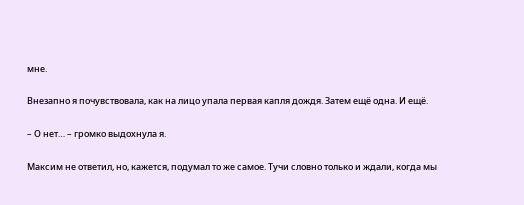мне.

Внезапно я почувствовала, как на лицо упала первая капля дождя. Затем ещё одна. И ещё.

– О нет… – громко выдохнула я.

Максим не ответил, но, кажется, подумал то же самое. Тучи словно только и ждали, когда мы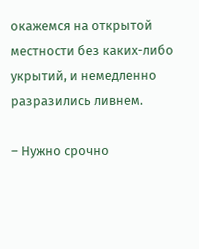окажемся на открытой местности без каких-либо укрытий, и немедленно разразились ливнем.

– Нужно срочно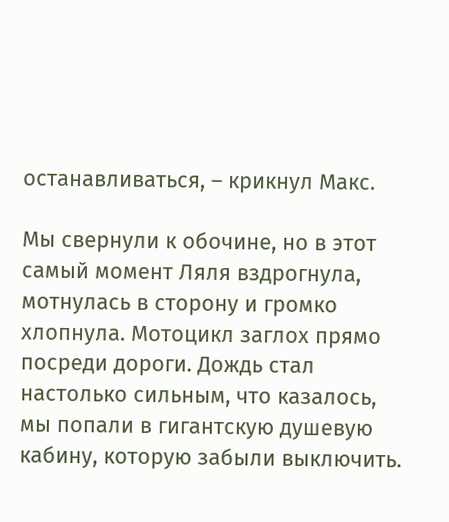останавливаться, – крикнул Макс.

Мы свернули к обочине, но в этот самый момент Ляля вздрогнула, мотнулась в сторону и громко хлопнула. Мотоцикл заглох прямо посреди дороги. Дождь стал настолько сильным, что казалось, мы попали в гигантскую душевую кабину, которую забыли выключить.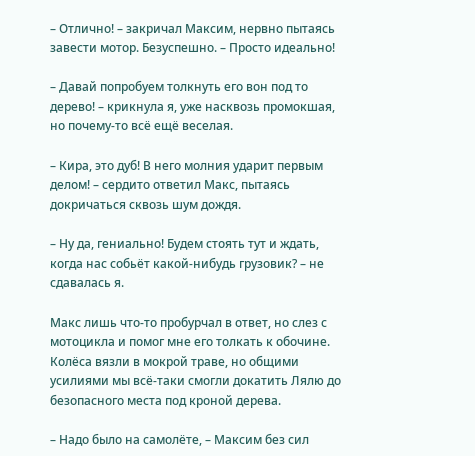– Отлично! – закричал Максим, нервно пытаясь завести мотор. Безуспешно. – Просто идеально!

– Давай попробуем толкнуть его вон под то дерево! – крикнула я, уже насквозь промокшая, но почему-то всё ещё веселая.

– Кира, это дуб! В него молния ударит первым делом! – сердито ответил Макс, пытаясь докричаться сквозь шум дождя.

– Ну да, гениально! Будем стоять тут и ждать, когда нас собьёт какой-нибудь грузовик? – не сдавалась я.

Макс лишь что-то пробурчал в ответ, но слез с мотоцикла и помог мне его толкать к обочине. Колёса вязли в мокрой траве, но общими усилиями мы всё-таки смогли докатить Лялю до безопасного места под кроной дерева.

– Надо было на самолёте, – Максим без сил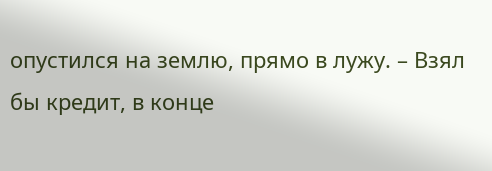опустился на землю, прямо в лужу. – Взял бы кредит, в конце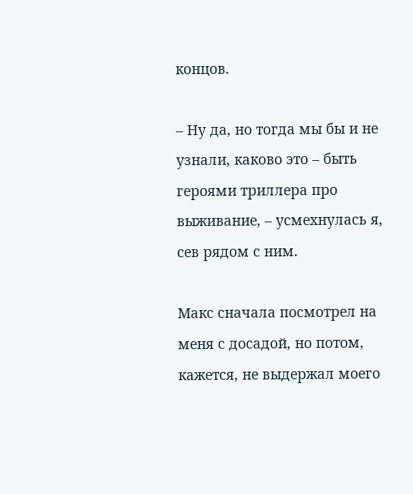концов.

– Ну да, но тогда мы бы и не узнали, каково это – быть героями триллера про выживание, – усмехнулась я, сев рядом с ним.

Макс сначала посмотрел на меня с досадой, но потом, кажется, не выдержал моего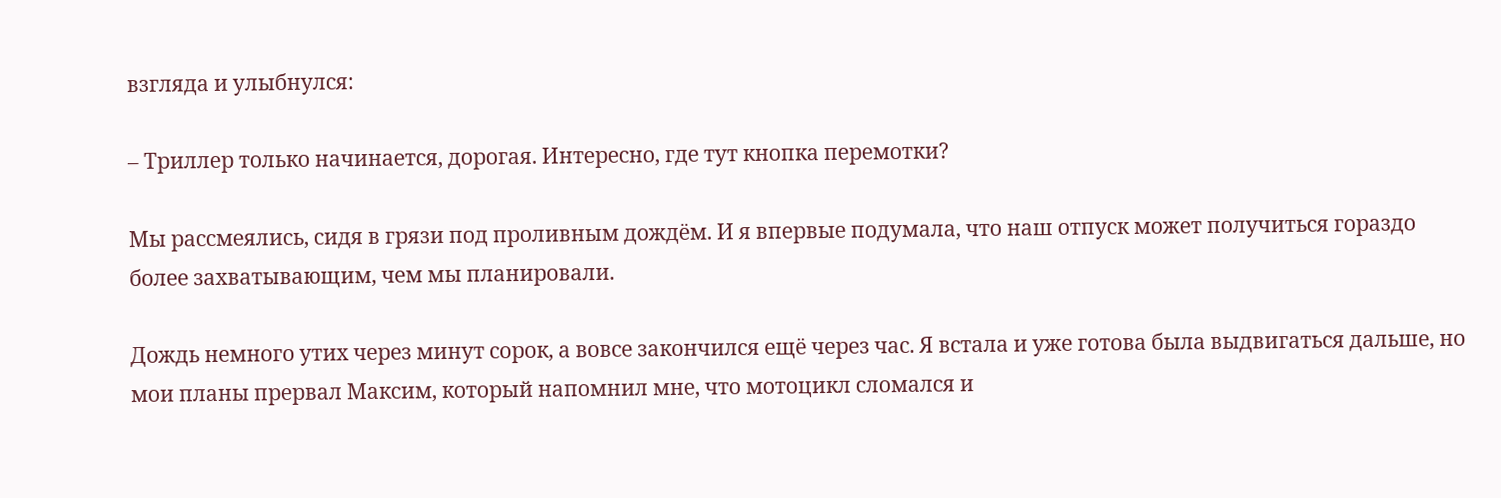взгляда и улыбнулся:

– Триллер только начинается, дорогая. Интересно, где тут кнопка перемотки?

Мы рассмеялись, сидя в грязи под проливным дождём. И я впервые подумала, что наш отпуск может получиться гораздо более захватывающим, чем мы планировали.

Дождь немного утих через минут сорок, а вовсе закончился ещё через час. Я встала и уже готова была выдвигаться дальше, но мои планы прервал Максим, который напомнил мне, что мотоцикл сломался и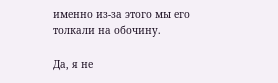именно из-за этого мы его толкали на обочину.

Да, я не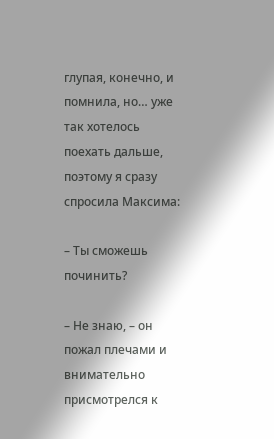глупая, конечно, и помнила, но… уже так хотелось поехать дальше, поэтому я сразу спросила Максима:

– Ты сможешь починить?

– Не знаю, – он пожал плечами и внимательно присмотрелся к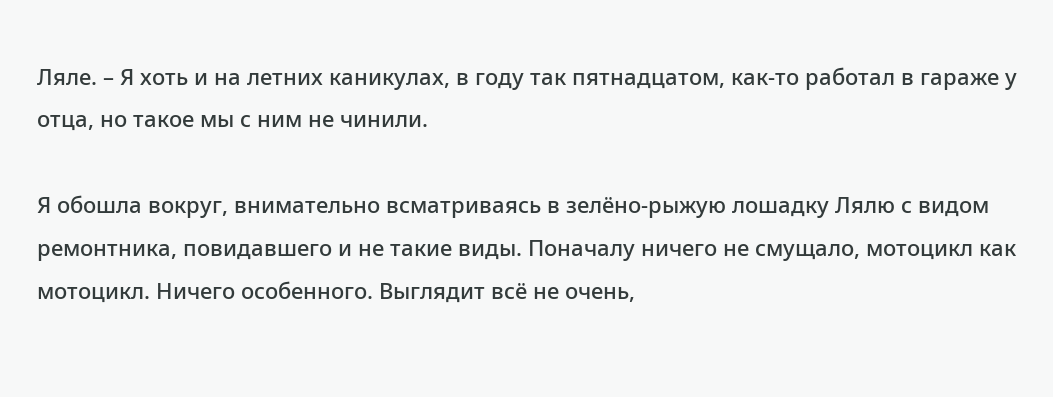Ляле. – Я хоть и на летних каникулах, в году так пятнадцатом, как-то работал в гараже у отца, но такое мы с ним не чинили.

Я обошла вокруг, внимательно всматриваясь в зелёно-рыжую лошадку Лялю с видом ремонтника, повидавшего и не такие виды. Поначалу ничего не смущало, мотоцикл как мотоцикл. Ничего особенного. Выглядит всё не очень,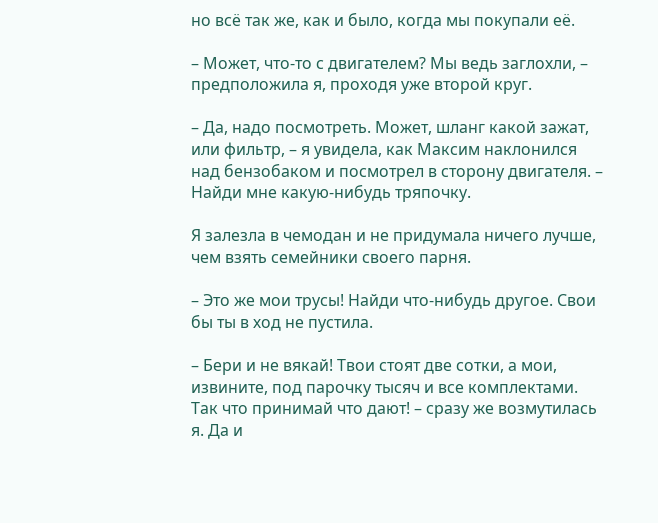но всё так же, как и было, когда мы покупали её.

– Может, что-то с двигателем? Мы ведь заглохли, – предположила я, проходя уже второй круг.

– Да, надо посмотреть. Может, шланг какой зажат, или фильтр, – я увидела, как Максим наклонился над бензобаком и посмотрел в сторону двигателя. – Найди мне какую-нибудь тряпочку.

Я залезла в чемодан и не придумала ничего лучше, чем взять семейники своего парня.

– Это же мои трусы! Найди что-нибудь другое. Свои бы ты в ход не пустила.

– Бери и не вякай! Твои стоят две сотки, а мои, извините, под парочку тысяч и все комплектами. Так что принимай что дают! – сразу же возмутилась я. Да и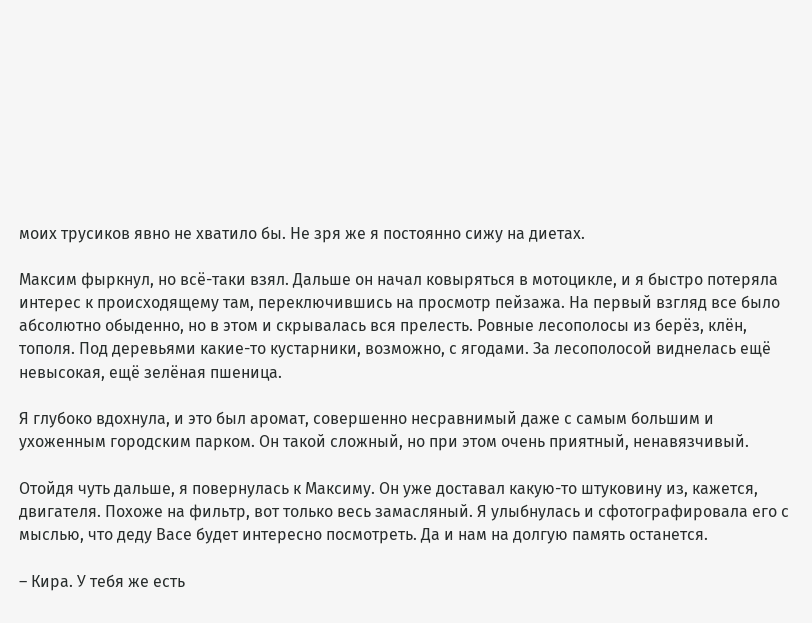моих трусиков явно не хватило бы. Не зря же я постоянно сижу на диетах.

Максим фыркнул, но всё-таки взял. Дальше он начал ковыряться в мотоцикле, и я быстро потеряла интерес к происходящему там, переключившись на просмотр пейзажа. На первый взгляд все было абсолютно обыденно, но в этом и скрывалась вся прелесть. Ровные лесополосы из берёз, клён, тополя. Под деревьями какие-то кустарники, возможно, с ягодами. За лесополосой виднелась ещё невысокая, ещё зелёная пшеница.

Я глубоко вдохнула, и это был аромат, совершенно несравнимый даже с самым большим и ухоженным городским парком. Он такой сложный, но при этом очень приятный, ненавязчивый.

Отойдя чуть дальше, я повернулась к Максиму. Он уже доставал какую-то штуковину из, кажется, двигателя. Похоже на фильтр, вот только весь замасляный. Я улыбнулась и сфотографировала его с мыслью, что деду Васе будет интересно посмотреть. Да и нам на долгую память останется.

– Кира. У тебя же есть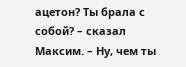ацетон? Ты брала с собой? – сказал Максим. – Ну, чем ты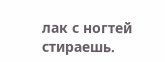лак с ногтей стираешь.